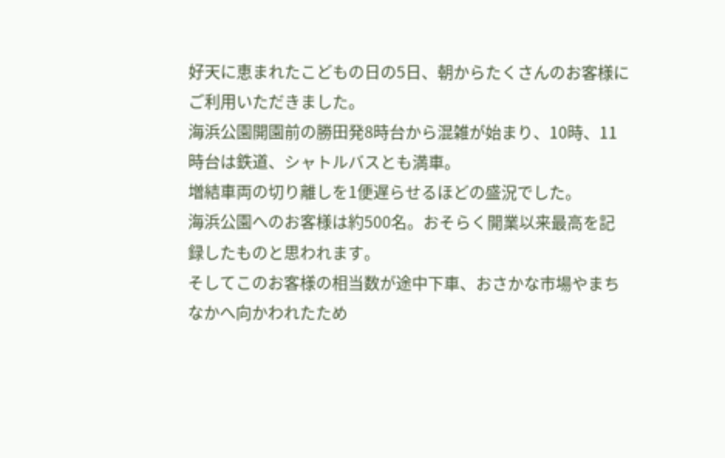好天に恵まれたこどもの日の5日、朝からたくさんのお客様にご利用いただきました。
海浜公園開園前の勝田発8時台から混雑が始まり、10時、11時台は鉄道、シャトルバスとも満車。
増結車両の切り離しを1便遅らせるほどの盛況でした。
海浜公園へのお客様は約500名。おそらく開業以来最高を記録したものと思われます。
そしてこのお客様の相当数が途中下車、おさかな市場やまちなかへ向かわれたため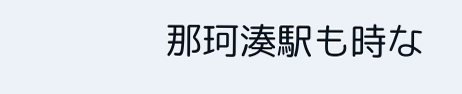那珂湊駅も時な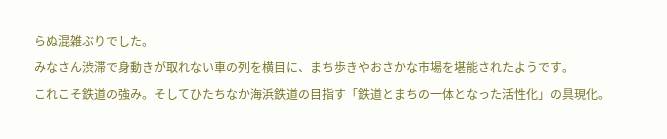らぬ混雑ぶりでした。
みなさん渋滞で身動きが取れない車の列を横目に、まち歩きやおさかな市場を堪能されたようです。
これこそ鉄道の強み。そしてひたちなか海浜鉄道の目指す「鉄道とまちの一体となった活性化」の具現化。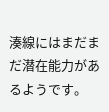湊線にはまだまだ潜在能力があるようです。